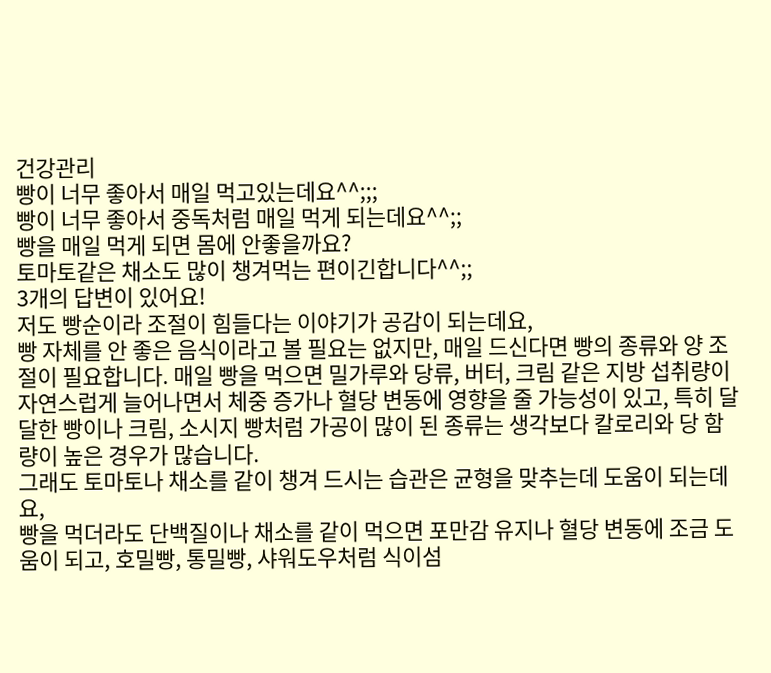건강관리
빵이 너무 좋아서 매일 먹고있는데요^^;;;
빵이 너무 좋아서 중독처럼 매일 먹게 되는데요^^;;
빵을 매일 먹게 되면 몸에 안좋을까요?
토마토같은 채소도 많이 챙겨먹는 편이긴합니다^^;;
3개의 답변이 있어요!
저도 빵순이라 조절이 힘들다는 이야기가 공감이 되는데요,
빵 자체를 안 좋은 음식이라고 볼 필요는 없지만, 매일 드신다면 빵의 종류와 양 조절이 필요합니다. 매일 빵을 먹으면 밀가루와 당류, 버터, 크림 같은 지방 섭취량이 자연스럽게 늘어나면서 체중 증가나 혈당 변동에 영향을 줄 가능성이 있고, 특히 달달한 빵이나 크림, 소시지 빵처럼 가공이 많이 된 종류는 생각보다 칼로리와 당 함량이 높은 경우가 많습니다.
그래도 토마토나 채소를 같이 챙겨 드시는 습관은 균형을 맞추는데 도움이 되는데요,
빵을 먹더라도 단백질이나 채소를 같이 먹으면 포만감 유지나 혈당 변동에 조금 도움이 되고, 호밀빵, 통밀빵, 샤워도우처럼 식이섬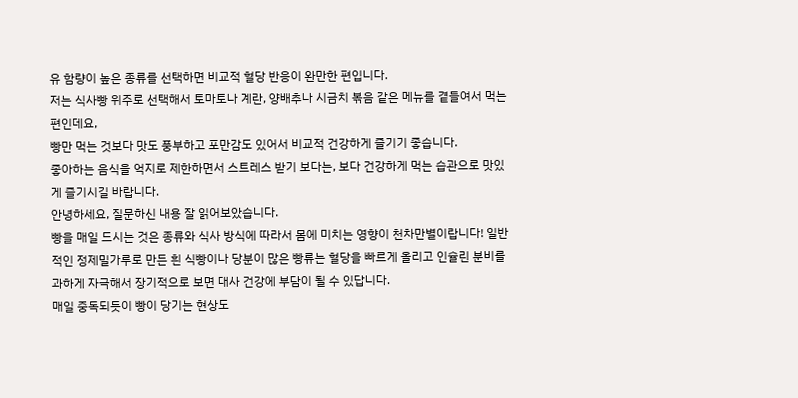유 함량이 높은 종류를 선택하면 비교적 혈당 반응이 완만한 편입니다.
저는 식사빵 위주로 선택해서 토마토나 계란, 양배추나 시금치 볶음 같은 메뉴를 곁들여서 먹는 편인데요,
빵만 먹는 것보다 맛도 풍부하고 포만감도 있어서 비교적 건강하게 즐기기 좋습니다.
좋아하는 음식을 억지로 제한하면서 스트레스 받기 보다는, 보다 건강하게 먹는 습관으로 맛있게 즐기시길 바랍니다.
안녕하세요, 질문하신 내용 잘 읽어보았습니다.
빵을 매일 드시는 것은 종류와 식사 방식에 따라서 몸에 미치는 영향이 천차만별이랍니다! 일반적인 정제밀가루로 만든 흰 식빵이나 당분이 많은 빵류는 혈당을 빠르게 올리고 인슐린 분비를 과하게 자극해서 장기적으로 보면 대사 건강에 부담이 될 수 있답니다.
매일 중독되듯이 빵이 당기는 현상도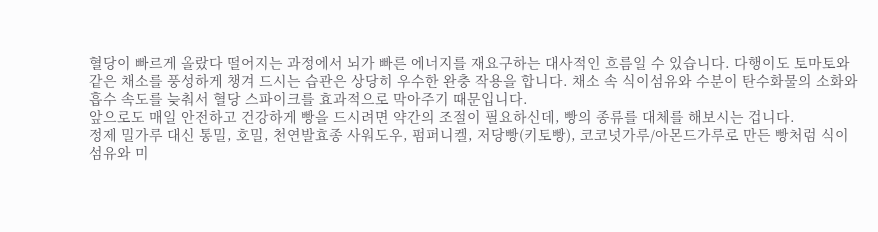혈당이 빠르게 올랐다 떨어지는 과정에서 뇌가 빠른 에너지를 재요구하는 대사적인 흐름일 수 있습니다. 다행이도 토마토와 같은 채소를 풍성하게 챙겨 드시는 습관은 상당히 우수한 완충 작용을 합니다. 채소 속 식이섬유와 수분이 탄수화물의 소화와 흡수 속도를 늦춰서 혈당 스파이크를 효과적으로 막아주기 때문입니다.
앞으로도 매일 안전하고 건강하게 빵을 드시려면 약간의 조절이 필요하신데, 빵의 종류를 대체를 해보시는 겁니다.
정제 밀가루 대신 통밀, 호밀, 천연발효종 사워도우, 펌퍼니켈, 저당빵(키토빵), 코코넛가루/아몬드가루로 만든 빵처럼 식이섬유와 미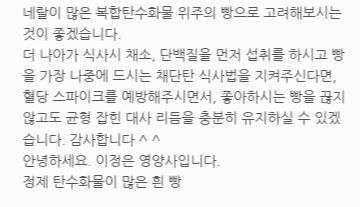네랄이 많은 복합탄수화물 위주의 빵으로 고려해보시는 것이 좋겠습니다.
더 나아가 식사시 채소, 단백질을 먼저 섭취를 하시고 빵을 가장 나중에 드시는 채단탄 식사법을 지켜주신다면, 혈당 스파이크를 예방해주시면서, 좋아하시는 빵을 끊지 않고도 균형 잡힌 대사 리듬을 충분히 유지하실 수 있겠습니다. 감사합니다 ^ ^
안녕하세요. 이정은 영양사입니다.
정제 탄수화물이 많은 흰 빵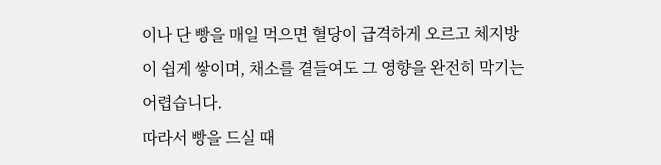이나 단 빵을 매일 먹으면 혈당이 급격하게 오르고 체지방이 쉽게 쌓이며, 채소를 곁들여도 그 영향을 완전히 막기는 어렵습니다.
따라서 빵을 드실 때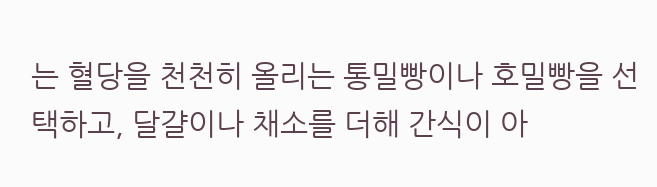는 혈당을 천천히 올리는 통밀빵이나 호밀빵을 선택하고, 달걀이나 채소를 더해 간식이 아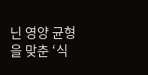닌 영양 균형을 맞춘 ‘식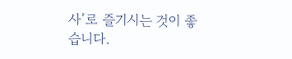사’로 즐기시는 것이 좋습니다.